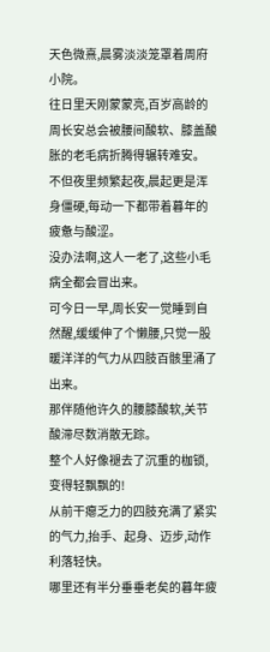天色微熹,晨雾淡淡笼罩着周府小院。
往日里天刚蒙蒙亮,百岁高龄的周长安总会被腰间酸软、膝盖酸胀的老毛病折腾得辗转难安。
不但夜里频繁起夜,晨起更是浑身僵硬,每动一下都带着暮年的疲惫与酸涩。
没办法啊,这人一老了,这些小毛病全都会冒出来。
可今日一早,周长安一觉睡到自然醒,缓缓伸了个懒腰,只觉一股暖洋洋的气力从四肢百骸里涌了出来。
那伴随他许久的腰膝酸软,关节酸滞尽数消散无踪。
整个人好像褪去了沉重的枷锁,变得轻飘飘的!
从前干瘪乏力的四肢充满了紧实的气力,抬手、起身、迈步,动作利落轻快。
哪里还有半分垂垂老矣的暮年疲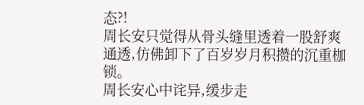态?!
周长安只觉得从骨头缝里透着一股舒爽通透,仿佛卸下了百岁岁月积攒的沉重枷锁。
周长安心中诧异,缓步走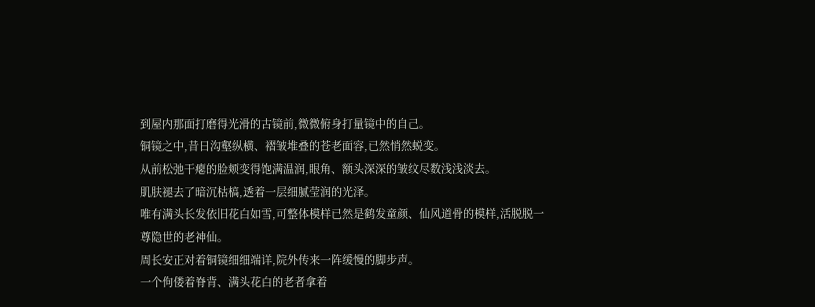到屋内那面打磨得光滑的古镜前,微微俯身打量镜中的自己。
铜镜之中,昔日沟壑纵横、褶皱堆叠的苍老面容,已然悄然蜕变。
从前松弛干瘪的脸颊变得饱满温润,眼角、额头深深的皱纹尽数浅浅淡去。
肌肤褪去了暗沉枯槁,透着一层细腻莹润的光泽。
唯有满头长发依旧花白如雪,可整体模样已然是鹤发童颜、仙风道骨的模样,活脱脱一尊隐世的老神仙。
周长安正对着铜镜细细端详,院外传来一阵缓慢的脚步声。
一个佝偻着脊背、满头花白的老者拿着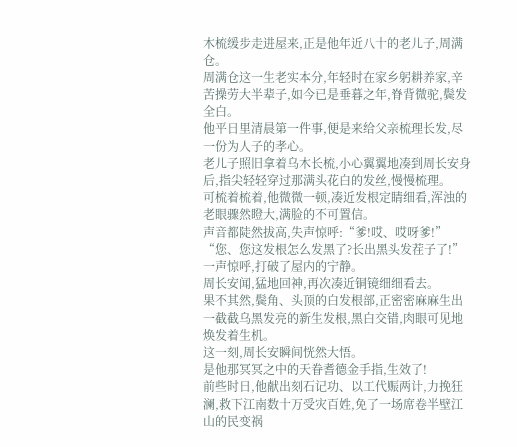木梳缓步走进屋来,正是他年近八十的老儿子,周满仓。
周满仓这一生老实本分,年轻时在家乡躬耕养家,辛苦操劳大半辈子,如今已是垂暮之年,脊背微驼,鬓发全白。
他平日里清晨第一件事,便是来给父亲梳理长发,尽一份为人子的孝心。
老儿子照旧拿着乌木长梳,小心翼翼地凑到周长安身后,指尖轻轻穿过那满头花白的发丝,慢慢梳理。
可梳着梳着,他微微一顿,凑近发根定睛细看,浑浊的老眼骤然瞪大,满脸的不可置信。
声音都陡然拔高,失声惊呼:“爹!哎、哎呀爹!”
“您、您这发根怎么发黑了?长出黑头发茬子了!”
一声惊呼,打破了屋内的宁静。
周长安闻,猛地回神,再次凑近铜镜细细看去。
果不其然,鬓角、头顶的白发根部,正密密麻麻生出一截截乌黑发亮的新生发根,黑白交错,肉眼可见地焕发着生机。
这一刻,周长安瞬间恍然大悟。
是他那冥冥之中的天眷耆德金手指,生效了!
前些时日,他献出刻石记功、以工代赈两计,力挽狂澜,救下江南数十万受灾百姓,免了一场席卷半壁江山的民变祸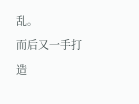乱。
而后又一手打造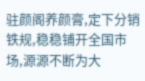驻颜阁养颜膏,定下分销铁规,稳稳铺开全国市场,源源不断为大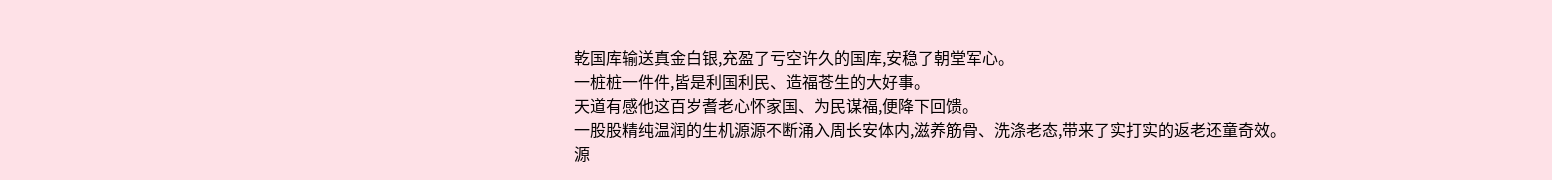乾国库输送真金白银,充盈了亏空许久的国库,安稳了朝堂军心。
一桩桩一件件,皆是利国利民、造福苍生的大好事。
天道有感他这百岁耆老心怀家国、为民谋福,便降下回馈。
一股股精纯温润的生机源源不断涌入周长安体内,滋养筋骨、洗涤老态,带来了实打实的返老还童奇效。
源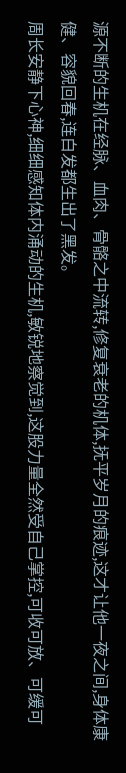源不断的生机在经脉、血肉、骨骼之中流转,修复衰老的机体,抚平岁月的痕迹,这才让他一夜之间,身体康健、容貌回春,连白发都生出了黑发。
周长安静下心神,细细感知体内涌动的生机,敏锐地察觉到,这股力量全然受自己掌控,可收可放、可缓可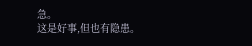急。
这是好事,但也有隐患。